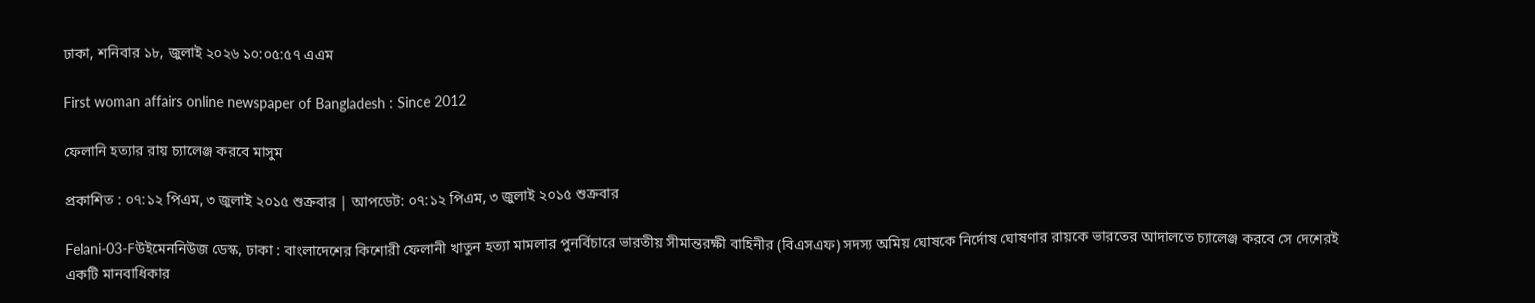ঢাকা, শনিবার ১৮, জুলাই ২০২৬ ১০:০৫:৫৭ এএম

First woman affairs online newspaper of Bangladesh : Since 2012

ফেলানি হত্যার রায় চ্যালেঞ্জ করবে মাসুম

প্রকাশিত : ০৭:১২ পিএম, ৩ জুলাই ২০১৫ শুক্রবার | আপডেট: ০৭:১২ পিএম, ৩ জুলাই ২০১৫ শুক্রবার

Felani-03-Fউইমেননিউজ ডেস্ক, ঢাকা : বাংলাদেশের কিশোরী ফেলানী খাতুন হত্যা মামলার পুনর্বিচারে ভারতীয় সীমান্তরক্ষী বাহিনীর (বিএসএফ) সদস্য অমিয় ঘোষকে নির্দোষ ঘোষণার রায়কে ভারতের আদালতে চ্যালেঞ্জ করবে সে দেশেরই একটি মানবাধিকার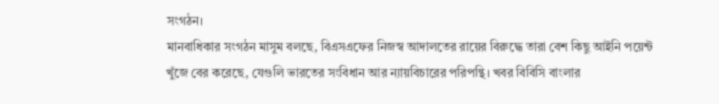সংগঠন।
মানবাধিকার সংগঠন মাসুম বলছে, বিএসএফের নিজস্ব আদালতের রায়ের বিরুদ্ধে তারা বেশ কিছু আইনি পয়েন্ট খুঁজে বের করেছে, যেগুলি ভারতের সংবিধান আর ন্যায়বিচারের পরিপন্থি। খবর বিবিসি বাংলার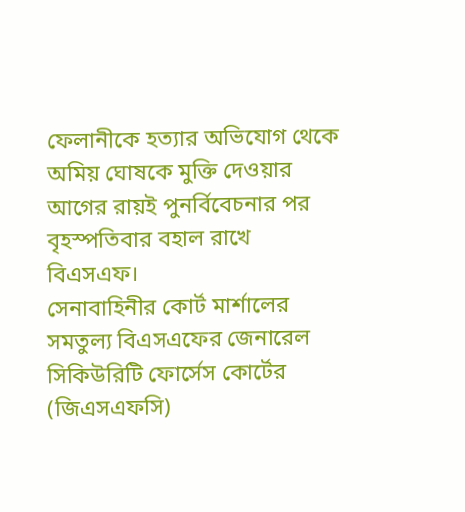ফেলানীকে হত্যার অভিযোগ থেকে অমিয় ঘোষকে মুক্তি দেওয়ার আগের রায়ই পুনর্বিবেচনার পর বৃহস্পতিবার বহাল রাখে বিএসএফ।
সেনাবাহিনীর কোর্ট মার্শালের সমতুল্য বিএসএফের জেনারেল সিকিউরিটি ফোর্সেস কোর্টের (জিএসএফসি)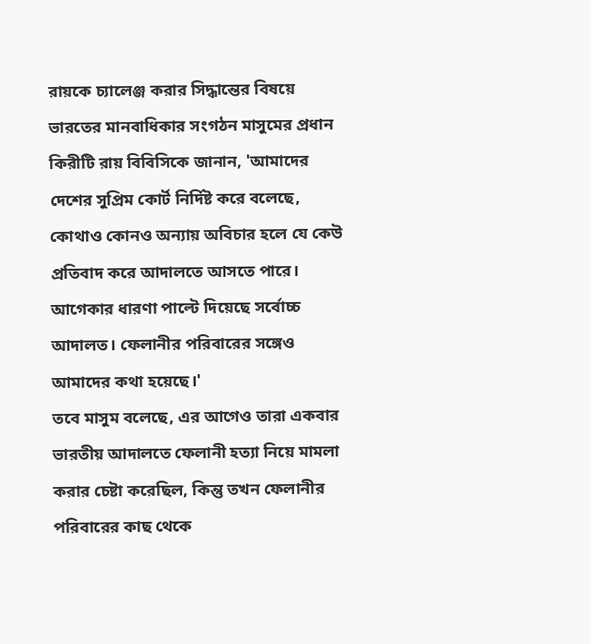রায়কে চ্যালেঞ্জ করার সিদ্ধান্তের বিষয়ে ভারতের মানবাধিকার সংগঠন মাসুমের প্রধান কিরীটি রায় বিবিসিকে জানান, 'আমাদের দেশের সুপ্রিম কোর্ট নির্দিষ্ট করে বলেছে, কোথাও কোনও অন্যায় অবিচার হলে যে কেউ প্রতিবাদ করে আদালতে আসতে পারে। আগেকার ধারণা পাল্টে দিয়েছে সর্বোচ্চ আদালত। ফেলানীর পরিবারের সঙ্গেও আমাদের কথা হয়েছে।'
তবে মাসুম বলেছে, এর আগেও তারা একবার ভারতীয় আদালতে ফেলানী হত্যা নিয়ে মামলা করার চেষ্টা করেছিল, কিন্তু তখন ফেলানীর পরিবারের কাছ থেকে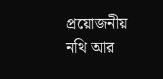প্রয়োজনীয় নথি আর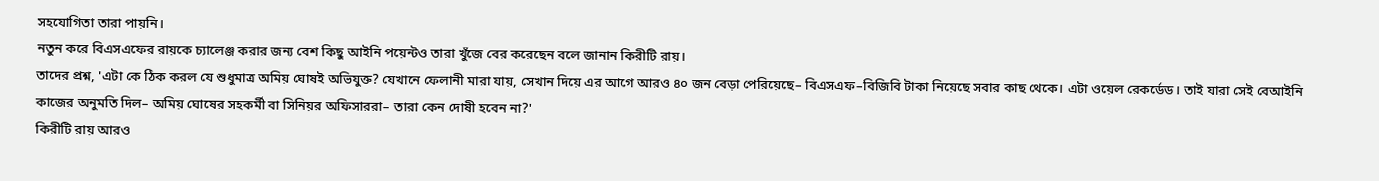সহযোগিতা তারা পায়নি।
নতুন করে বিএসএফের রায়কে চ্যালেঞ্জ করার জন্য বেশ কিছু আইনি পয়েন্টও তারা খুঁজে বের করেছেন বলে জানান কিরীটি রায়।
তাদের প্রশ্ন, 'এটা কে ঠিক করল যে শুধুমাত্র অমিয় ঘোষই অভিযুক্ত? যেখানে ফেলানী মারা যায়, সেখান দিয়ে এর আগে আরও ৪০ জন বেড়া পেরিয়েছে– বিএসএফ–বিজিবি টাকা নিয়েছে সবার কাছ থেকে। এটা ওয়েল রেকর্ডেড। তাই যারা সেই বেআইনি কাজের অনুমতি দিল– অমিয় ঘোষের সহকর্মী বা সিনিয়র অফিসাররা– তারা কেন দোষী হবেন না?'
কিরীটি রায় আরও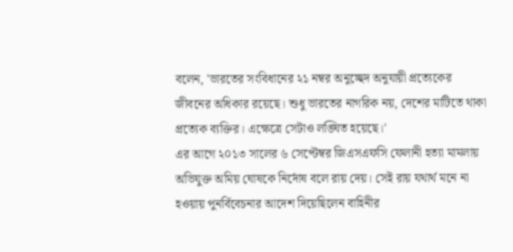বলেন, 'ভারতের সংবিধানের ২১ নম্বর অনুচ্ছেদ অনুযায়ী প্রত্যেকের জীবনের অধিকার রয়েছে। শুধু ভারতের নাগরিক নয়, দেশের মাটিতে থাকা প্রত্যেক ব্যক্তির। এক্ষেত্রে সেটাও লঙ্ঘিত হয়েছে।'
এর আগে ২০১৩ সালের ৬ সেপ্টেম্বর জিএসএফসি ফেলানী হত্যা মামলায় অভিযুক্ত অমিয় ঘোষকে নির্দোষ বলে রায় দেয়। সেই রায় যথার্থ মনে না হওয়ায় পুনর্বিবেচনার আদেশ দিয়েছিলেন বাহিনীর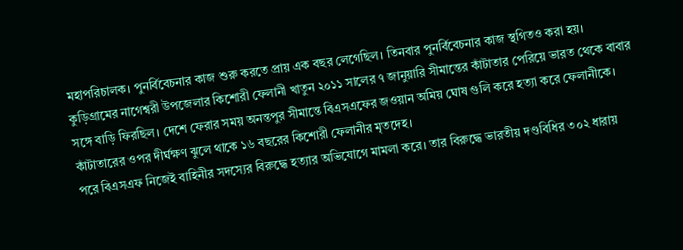মহাপরিচালক। পুনর্বিবেচনার কাজ শুরু করতে প্রায় এক বছর লেগেছিল। তিনবার পুনর্বিবেচনার কাজ স্থগিতও করা হয়।
কুড়িগ্রামের নাগেশ্বরী উপজেলার কিশোরী ফেলানী খাতুন ২০১১ সালের ৭ জানুয়ারি সীমান্তের কাঁটাতার পেরিয়ে ভারত থেকে বাবার সঙ্গে বাড়ি ফিরছিল। দেশে ফেরার সময় অনন্তপুর সীমান্তে বিএসএফের জওয়ান অমিয় ঘোষ গুলি করে হত্যা করে ফেলানীকে। কাঁটাতারের ওপর দীর্ঘক্ষণ ঝুলে থাকে ১৬ বছরের কিশোরী ফেলানীর মৃতদেহ।
পরে বিএসএফ নিজেই বাহিনীর সদস্যের বিরুদ্ধে হত্যার অভিযোগে মামলা করে। তার বিরুদ্ধে ভারতীয় দণ্ডবিধির ৩০২ ধারায়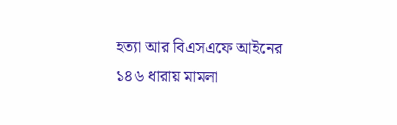হত্যা আর বিএসএফে আইনের ১৪৬ ধারায় মামলা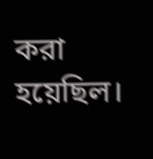করা হয়েছিল।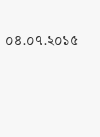০৪.০৭.২০১৫